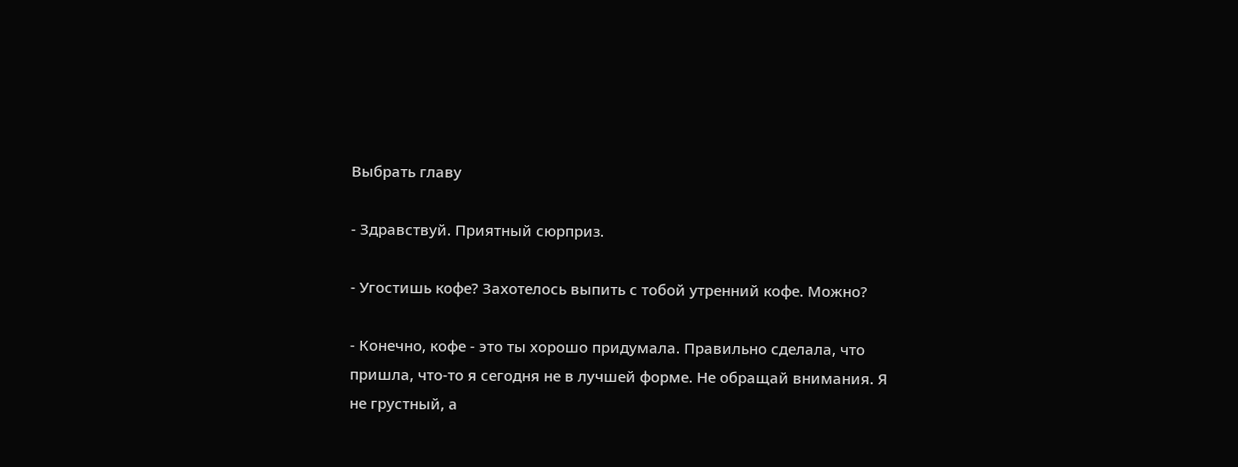Выбрать главу

- Здравствуй. Приятный сюрприз.

- Угостишь кофе? Захотелось выпить с тобой утренний кофе. Можно?

- Конечно, кофе - это ты хорошо придумала. Правильно сделала, что пришла, что-то я сегодня не в лучшей форме. Не обращай внимания. Я не грустный, а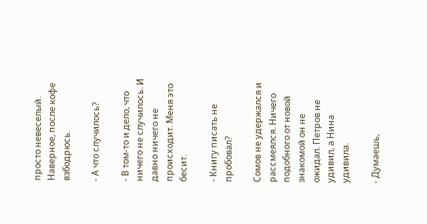просто невеселый. Наверное, после кофе взбодрюсь.

- А что случилось?

- В том-то и дело, что ничего не случилось. И давно ничего не происходит. Меня это бесит.

- Книгу писать не пробовал?

Сомов не удержался и рассмеялся. Ничего подобного от новой знакомой он не ожидал. Петров не удивил, а Нина удивила.

- Думаешь,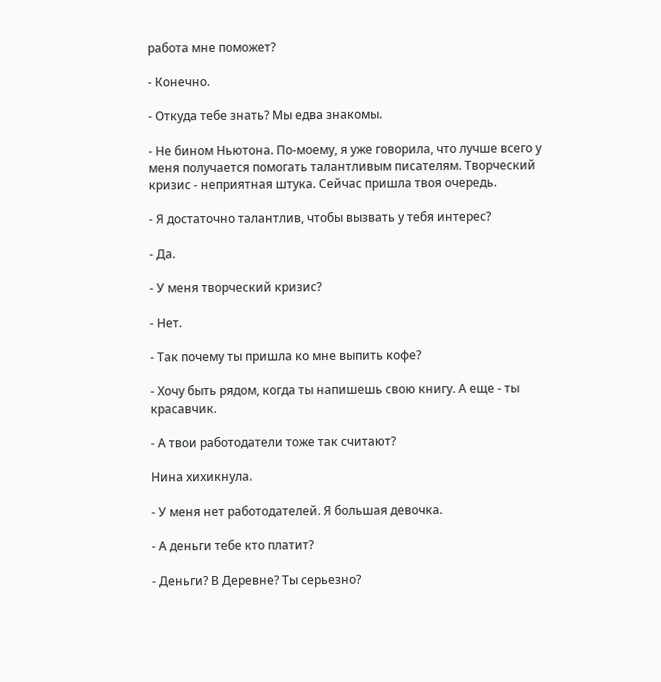работа мне поможет?

- Конечно.

- Откуда тебе знать? Мы едва знакомы.

- Не бином Ньютона. По-моему, я уже говорила, что лучше всего у меня получается помогать талантливым писателям. Творческий кризис - неприятная штука. Сейчас пришла твоя очередь.

- Я достаточно талантлив, чтобы вызвать у тебя интерес?

- Да.

- У меня творческий кризис?

- Нет.

- Так почему ты пришла ко мне выпить кофе?

- Хочу быть рядом, когда ты напишешь свою книгу. А еще - ты красавчик.

- А твои работодатели тоже так считают?

Нина хихикнула.

- У меня нет работодателей. Я большая девочка.

- А деньги тебе кто платит?

- Деньги? В Деревне? Ты серьезно?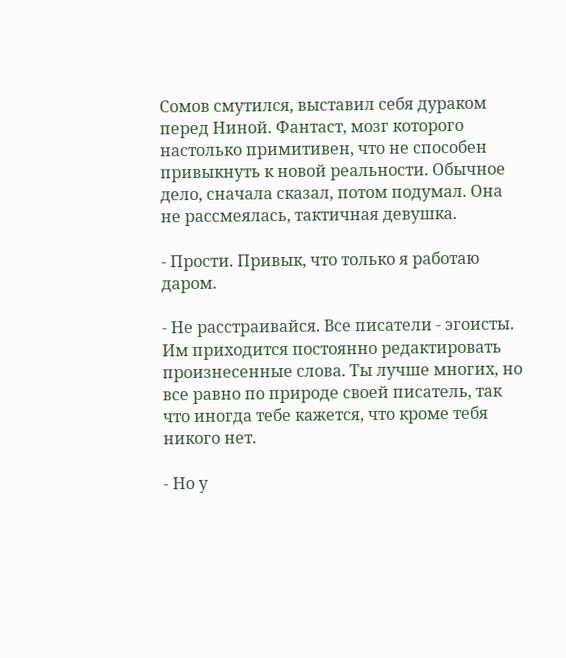Сомов смутился, выставил себя дураком перед Ниной. Фантаст, мозг которого настолько примитивен, что не способен привыкнуть к новой реальности. Обычное дело, сначала сказал, потом подумал. Она не рассмеялась, тактичная девушка.

- Прости. Привык, что только я работаю даром.

- Не расстраивайся. Все писатели - эгоисты. Им приходится постоянно редактировать произнесенные слова. Ты лучше многих, но все равно по природе своей писатель, так что иногда тебе кажется, что кроме тебя никого нет.

- Но у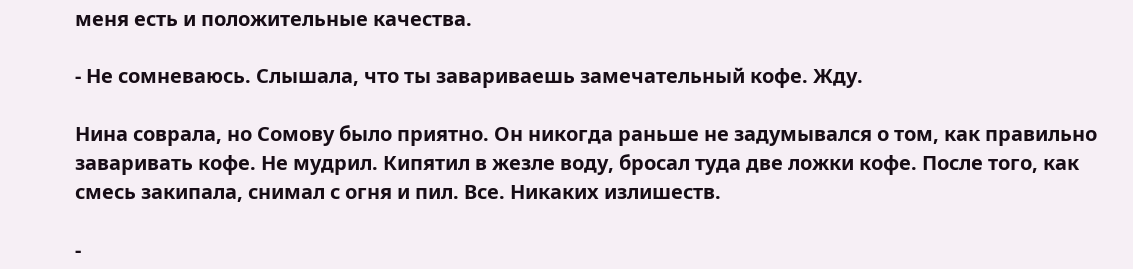меня есть и положительные качества.

- Не сомневаюсь. Слышала, что ты завариваешь замечательный кофе. Жду.

Нина соврала, но Сомову было приятно. Он никогда раньше не задумывался о том, как правильно заваривать кофе. Не мудрил. Кипятил в жезле воду, бросал туда две ложки кофе. После того, как смесь закипала, снимал с огня и пил. Все. Никаких излишеств.

-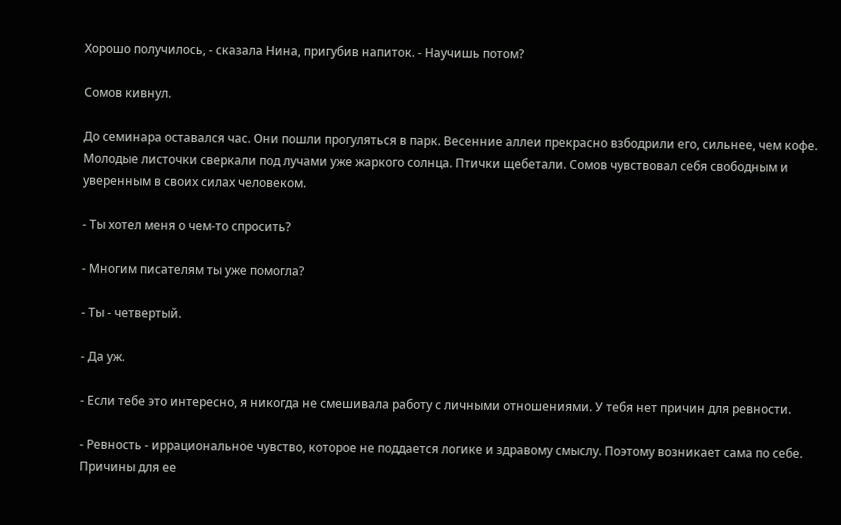Хорошо получилось, - сказала Нина, пригубив напиток. - Научишь потом?

Сомов кивнул.

До семинара оставался час. Они пошли прогуляться в парк. Весенние аллеи прекрасно взбодрили его, сильнее, чем кофе. Молодые листочки сверкали под лучами уже жаркого солнца. Птички щебетали. Сомов чувствовал себя свободным и уверенным в своих силах человеком.

- Ты хотел меня о чем-то спросить?

- Многим писателям ты уже помогла?

- Ты - четвертый.

- Да уж.

- Если тебе это интересно, я никогда не смешивала работу с личными отношениями. У тебя нет причин для ревности.

- Ревность - иррациональное чувство, которое не поддается логике и здравому смыслу. Поэтому возникает сама по себе. Причины для ее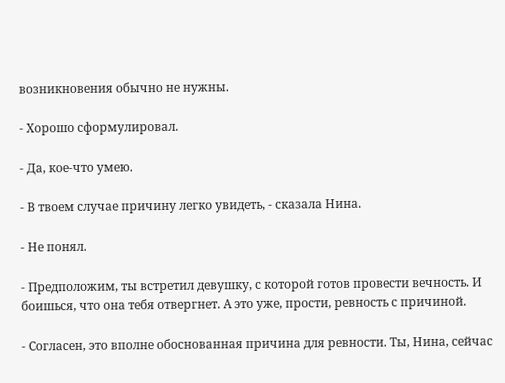возникновения обычно не нужны.

- Хорошо сформулировал.

- Да, кое-что умею.

- В твоем случае причину легко увидеть, - сказала Нина.

- Не понял.

- Предположим, ты встретил девушку, с которой готов провести вечность. И боишься, что она тебя отвергнет. А это уже, прости, ревность с причиной.

- Согласен, это вполне обоснованная причина для ревности. Ты, Нина, сейчас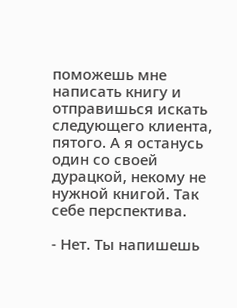поможешь мне написать книгу и отправишься искать следующего клиента, пятого. А я останусь один со своей дурацкой, некому не нужной книгой. Так себе перспектива.

- Нет. Ты напишешь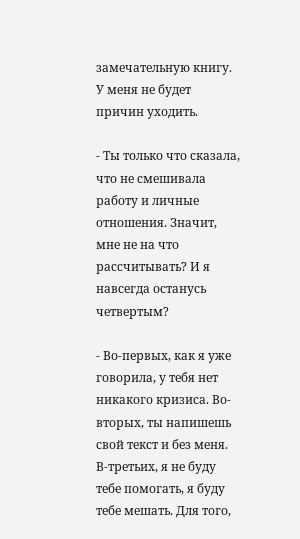замечательную книгу. У меня не будет причин уходить.

- Ты только что сказала, что не смешивала работу и личные отношения. Значит, мне не на что рассчитывать? И я навсегда останусь четвертым?

- Во-первых, как я уже говорила, у тебя нет никакого кризиса. Во-вторых, ты напишешь свой текст и без меня. В-третьих, я не буду тебе помогать, я буду тебе мешать. Для того,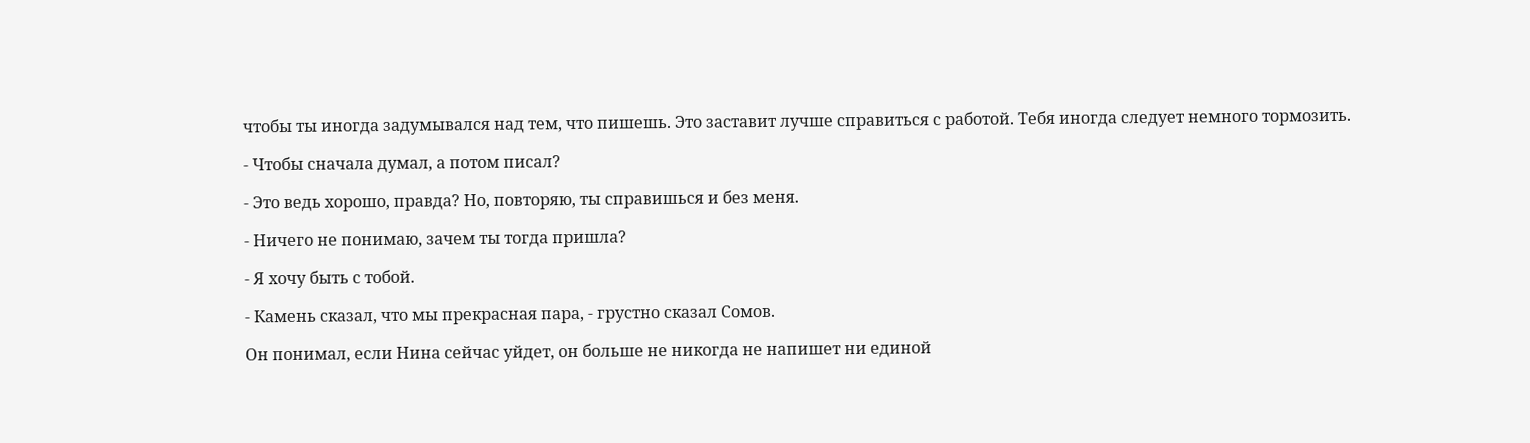чтобы ты иногда задумывался над тем, что пишешь. Это заставит лучше справиться с работой. Тебя иногда следует немного тормозить.

- Чтобы сначала думал, а потом писал?

- Это ведь хорошо, правда? Но, повторяю, ты справишься и без меня.

- Ничего не понимаю, зачем ты тогда пришла?

- Я хочу быть с тобой.

- Камень сказал, что мы прекрасная пара, - грустно сказал Сомов.

Он понимал, если Нина сейчас уйдет, он больше не никогда не напишет ни единой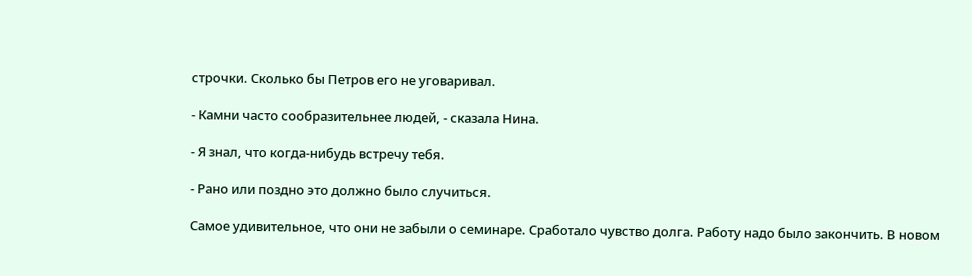строчки. Сколько бы Петров его не уговаривал.

- Камни часто сообразительнее людей, - сказала Нина.

- Я знал, что когда-нибудь встречу тебя.

- Рано или поздно это должно было случиться.

Самое удивительное, что они не забыли о семинаре. Сработало чувство долга. Работу надо было закончить. В новом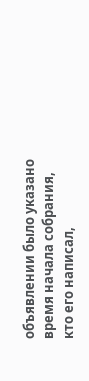объявлении было указано время начала собрания, кто его написал,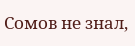Сомов не знал,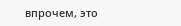впрочем, это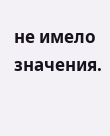не имело значения.